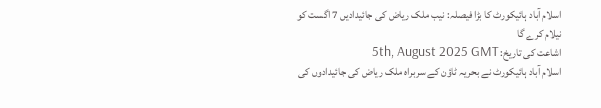اسلام آباد ہائیکورٹ کا بڑا فیصلہ: نیب ملک ریاض کی جائیدادیں 7 اگست کو نیلام کرے گا
اشاعت کی تاریخ: 5th, August 2025 GMT
اسلام آباد ہائیکورٹ نے بحریہ ٹاؤن کے سربراہ ملک ریاض کی جائیدادوں کی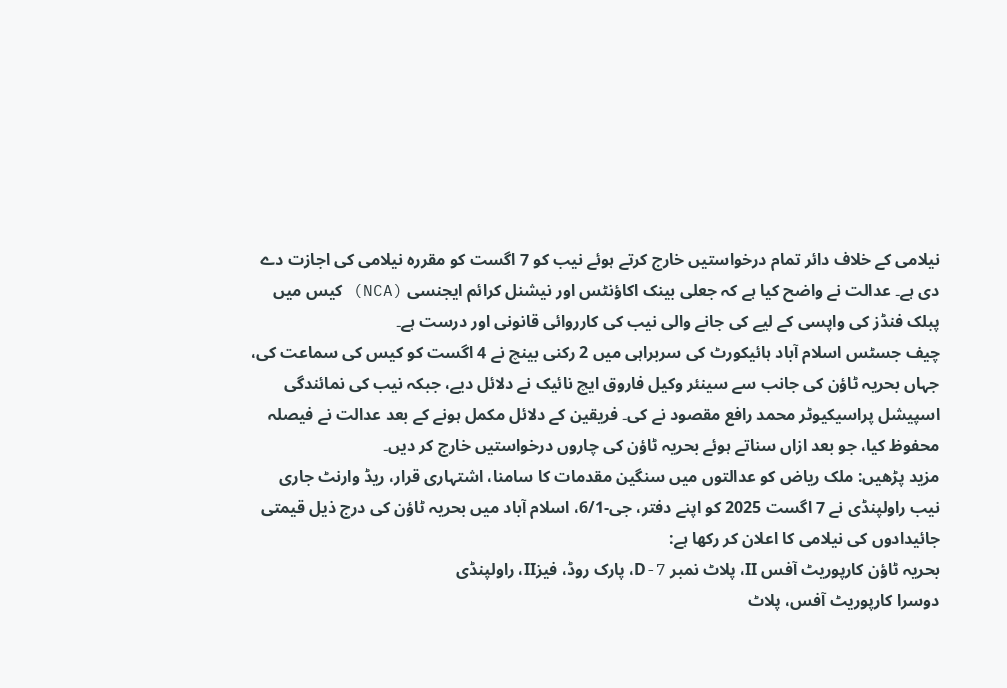نیلامی کے خلاف دائر تمام درخواستیں خارج کرتے ہوئے نیب کو 7 اگست کو مقررہ نیلامی کی اجازت دے دی ہے۔ عدالت نے واضح کیا ہے کہ جعلی بینک اکاؤنٹس اور نیشنل کرائم ایجنسی (NCA) کیس میں پبلک فنڈز کی واپسی کے لیے کی جانے والی نیب کی کارروائی قانونی اور درست ہے۔
چیف جسٹس اسلام آباد ہائیکورٹ کی سربراہی میں 2 رکنی بینچ نے 4 اگست کو کیس کی سماعت کی، جہاں بحریہ ٹاؤن کی جانب سے سینئر وکیل فاروق ایچ نائیک نے دلائل دیے، جبکہ نیب کی نمائندگی اسپیشل پراسیکیوٹر محمد رافع مقصود نے کی۔ فریقین کے دلائل مکمل ہونے کے بعد عدالت نے فیصلہ محفوظ کیا، جو بعد ازاں سناتے ہوئے بحریہ ٹاؤن کی چاروں درخواستیں خارج کر دیں۔
مزید پڑھیں: ملک ریاض کو عدالتوں میں سنگین مقدمات کا سامنا، اشتہاری قرار، ریڈ وارنٹ جاری
نیب راولپنڈی نے 7 اگست 2025 کو اپنے دفتر، جی-6/1، اسلام آباد میں بحریہ ٹاؤن کی درج ذیل قیمتی جائیدادوں کی نیلامی کا اعلان کر رکھا ہے:
بحریہ ٹاؤن کارپوریٹ آفس II، پلاٹ نمبر 7-D، پارک روڈ، فیزII، راولپنڈی
دوسرا کارپوریٹ آفس، پلاٹ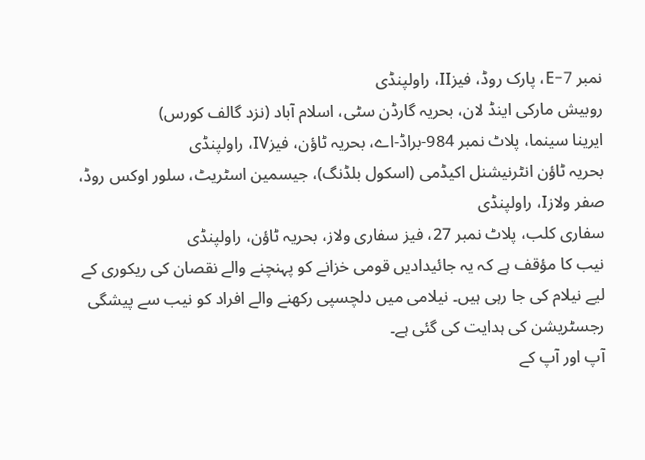نمبر 7-E، پارک روڈ، فیزII، راولپنڈی
روبیش مارکی اینڈ لان، بحریہ گارڈن سٹی، اسلام آباد (نزد گالف کورس)
ایرینا سینما، پلاٹ نمبر 984-براڈ-اے، بحریہ ٹاؤن، فیزIV، راولپنڈی
بحریہ ٹاؤن انٹرنیشنل اکیڈمی (اسکول بلڈنگ)، جیسمین اسٹریٹ، سلور اوکس روڈ، صفر ولازI، راولپنڈی
سفاری کلب، پلاٹ نمبر 27، فیز سفاری ولاز، بحریہ ٹاؤن، راولپنڈی
نیب کا مؤقف ہے کہ یہ جائیدادیں قومی خزانے کو پہنچنے والے نقصان کی ریکوری کے لیے نیلام کی جا رہی ہیں۔ نیلامی میں دلچسپی رکھنے والے افراد کو نیب سے پیشگی رجسٹریشن کی ہدایت کی گئی ہے۔
آپ اور آپ کے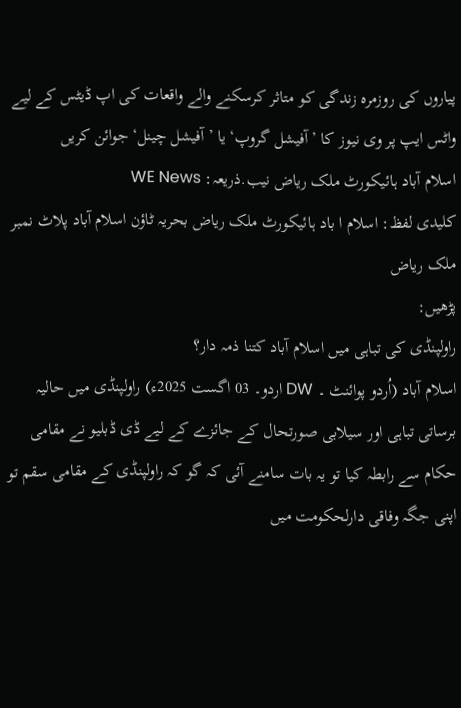پیاروں کی روزمرہ زندگی کو متاثر کرسکنے والے واقعات کی اپ ڈیٹس کے لیے واٹس ایپ پر وی نیوز کا ’آفیشل گروپ‘ یا ’آفیشل چینل‘ جوائن کریں
اسلام آباد ہائیکورٹ ملک ریاض نیب.ذریعہ: WE News
کلیدی لفظ: اسلام ا باد ہائیکورٹ ملک ریاض بحریہ ٹاؤن اسلام آباد پلاٹ نمبر ملک ریاض
پڑھیں:
راولپنڈی کی تباہی میں اسلام آباد کتنا ذمہ دار؟
اسلام آباد (اُردو پوائنٹ ۔ DW اردو۔ 03 اگست 2025ء) راولپنڈی میں حالیہ برساتی تباہی اور سیلابی صورتحال کے جائزے کے لیے ڈی ڈبلیو نے مقامی حکام سے رابطہ کیا تو یہ بات سامنے آئی کہ گو کہ راولپنڈی کے مقامی سقم تو اپنی جگہ وفاقی دارلحکومت میں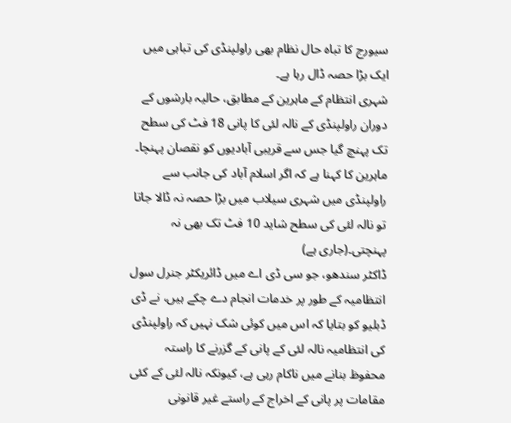سیورج کا تباہ حال نظام بھی راولپنڈی کی تباہی میں ایک بڑا حصہ ڈال رہا ہے۔
شہری انتظام کے ماہرین کے مطابق، حالیہ بارشوں کے دوران راولپنڈی کے نالہ لئی کا پانی 18 فٹ کی سطح تک پہنچ گیا جس سے قریبی آبادیوں کو نقصان پہنچا۔
ماہرین کا کہنا ہے کہ اگر اسلام آباد کی جانب سے راولپنڈی میں شہری سیلاب میں بڑا حصہ نہ ڈالا جاتا تو نالہ لئی کی سطح شاید 10 فٹ تک بھی نہ پہنچتی۔(جاری ہے)
ڈاکٹر سندھو، جو سی ڈی اے میں ڈائریکٹر جنرل سول انتظامیہ کے طور پر خدمات انجام دے چکے ہیں، نے ڈی ڈبلیو کو بتایا کہ اس میں کوئی شک نہیں کہ راولپنڈی کی انتظامیہ نالہ لئی کے پانی کے گزرنے کا راستہ محفوظ بنانے میں ناکام رہی ہے، کیونکہ نالہ لئی کے کئی مقامات پر پانی کے اخراج کے راستے غیر قانونی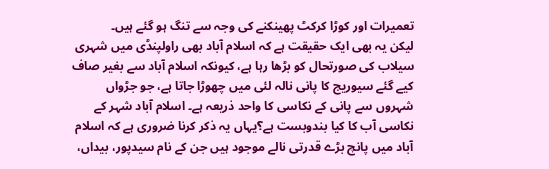تعمیرات اور کوڑا کرکٹ پھینکنے کی وجہ سے تنگ ہو گئے ہیں۔
لیکن یہ بھی ایک حقیقت ہے کہ اسلام آباد بھی راولپنڈی میں شہری سیلاب کی صورتحال کو بڑھا رہا ہے، کیونکہ اسلام آباد سے بغیر صاف کیے گئے سیوریج کا پانی نالہ لئی میں چھوڑا جاتا ہے، جو جڑواں شہروں سے پانی کے نکاسی کا واحد ذریعہ ہے۔ اسلام آباد شہر کے نکاسی آب کا کیا بندوبست ہے؟یہاں یہ ذکر کرنا ضروری ہے کہ اسلام آباد میں پانچ بڑے قدرتی نالے موجود ہیں جن کے نام سیدپور، بیداں،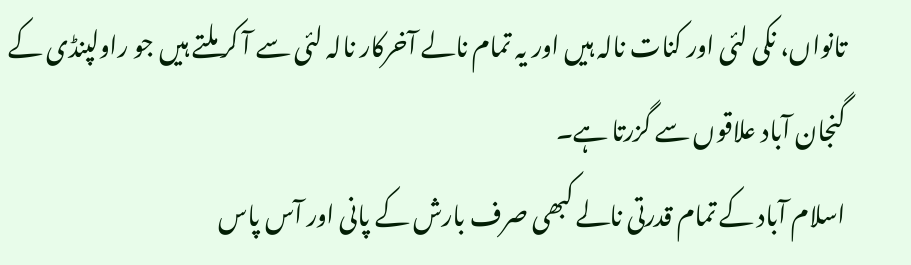تانواں، نکی لئی اور کنات نالہ ہیں اور یہ تمام نالے آخرکار نالہ لئی سے آ کر ملتے ہیں جو راولپنڈی کے گنجان آباد علاقوں سے گزرتا ہے۔
اسلام آباد کے تمام قدرتی نالے کبھی صرف بارش کے پانی اور آس پاس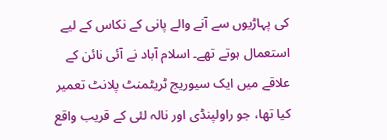کی پہاڑیوں سے آنے والے پانی کے نکاس کے لیے استعمال ہوتے تھے۔ اسلام آباد نے آئی نائن کے علاقے میں ایک سیوریج ٹریٹمنٹ پلانٹ تعمیر کیا تھا، جو راولپنڈی اور نالہ لئی کے قریب واقع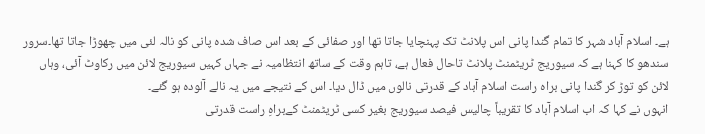ہے۔ اسلام آباد شہر کا تمام گندا پانی اس پلانٹ تک پہنچایا جاتا تھا اور صفائی کے بعد اس صاف شدہ پانی کو نالہ لئی میں چھوڑا جاتا تھا۔سرور سندھو کا کہنا ہے کہ سیوریج ٹریٹمنٹ پلانٹ تاحال فعال ہے، تاہم وقت کے ساتھ انتظامیہ نے جہاں کہیں سیوریج لائن میں رکاوٹ آئی، وہاں لائن کو توڑ کر گندا پانی براہ راست اسلام آباد کے قدرتی نالوں میں ڈال دیا۔ اس کے نتیجے میں یہ نالے آلودہ ہو گئے۔
انہوں نے کہا کہ اب اسلام آباد کا تقریباً چالیس فیصد سیوریج بغیر کسی ٹریٹمنٹ کےبراہِ راست قدرتی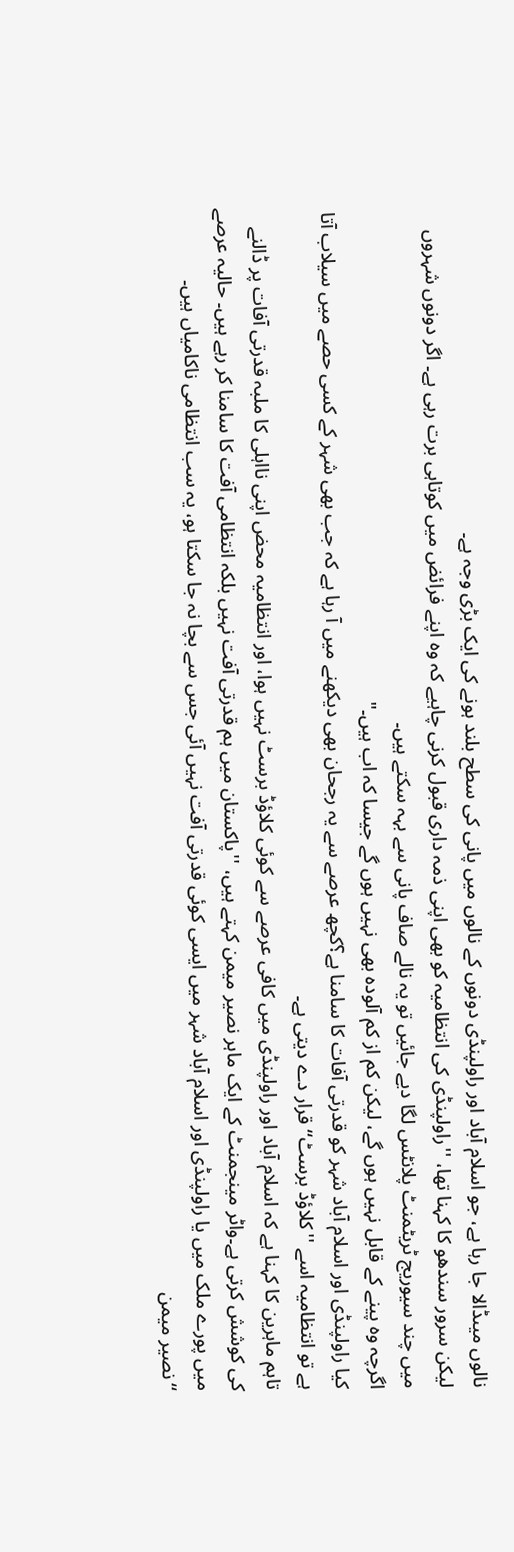نالوں میںڈالا جا رہا ہے، جو اسلام آباد اور راولپنڈی دونوں کے نالوں میں پانی کی سطح بلند ہونے کی ایک بڑی وجہ ہے۔
لیکن سرور سندھو کا کہنا تھا، ''راولپنڈی کی انتظامیہ کو بھی اپنی ذمہ داری قبول کرنی چاہیے کہ وہ اپنے فرائض میں کوتاہی برت رہی ہے۔ اگر دونوں شہروں میں چند سیوریج ٹریٹمنٹ پلانٹس لگا دیے جائیں تو یہ نالے صاف پانی سے بہہ سکتے ہیں۔
اگرچہ وہ پینے کے قابل نہیں ہوں گے، لیکن کم از کم آلودہ بھی نہیں ہوں گے جیسا کہ اب ہیں۔"
کیا راولپنڈی اور اسلام آباد شہر کو قدرتی آفات کا سامنا ہے؟کچھ عرصے سے یہ رجحان بھی دیکھنے میں آ رہا ہے کہ جب بھی شہر کے کسی حصے میں سیلاب آتا ہے تو انتظامیہ اسے ''کلاؤڈ برسٹ‘‘ قرار دے دیتی ہے۔
تاہم ماہرین کا کہنا ہے کہ اسلام آباد اور راولپنڈی میں کافی عرصے سے کوئی کلاؤڈ برسٹ نہیں ہوا، اور انتظامیہ محض اپنی نااہلی کا ملبہ قدرتی آفات پر ڈالنے کی کوشش کرتی ہے۔واٹر مینجمنٹ کے ایک ماہر نصیر میمن کہتے ہیں، ''پاکستان میں ہم قدرتی آفت نہیں بلکہ انتظامی آفت کا سامنا کر رہے ہیں۔ حالیہ عرصے میں پورے ملک میں یا راولپنڈی اور اسلام آباد شہر میں ایسی کوئی قدرتی آفت نہیں آئی جس سے بچا نہ جا سکتا ہو، یہ سب انتظامی ناکامیاں ہیں۔
‘‘نصیر میمن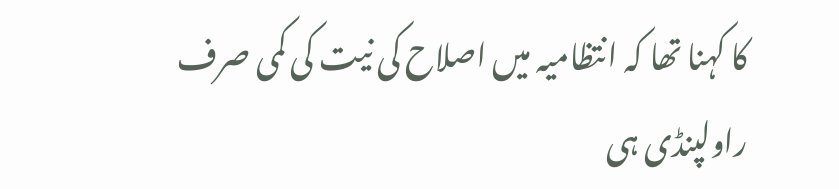کا کہنا تھا کہ انتظامیہ میں اصلاح کی نیت کی کمی صرف راولپنڈی ہی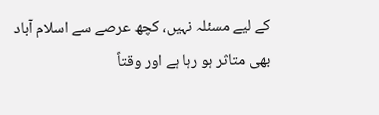کے لیے مسئلہ نہیں، کچھ عرصے سے اسلام آباد بھی متاثر ہو رہا ہے اور وقتاً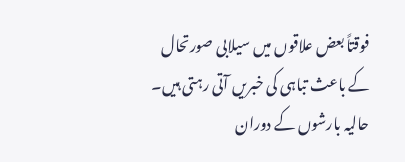فوقتاً بعض علاقوں میں سیلابی صورتحال کے باعث تباہی کی خبریں آتی رہتی ہیں۔ حالیہ بارشوں کے دوران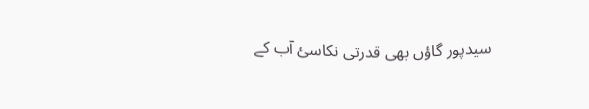سیدپور گاؤں بھی قدرتی نکاسیٔ آب کے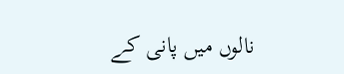نالوں میں پانی کے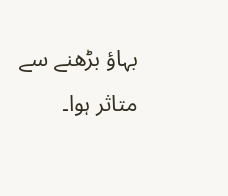بہاؤ بڑھنے سے متاثر ہوا۔